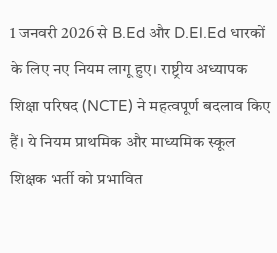1 जनवरी 2026 से B.Ed और D.El.Ed धारकों के लिए नए नियम लागू हुए। राष्ट्रीय अध्यापक शिक्षा परिषद (NCTE) ने महत्वपूर्ण बदलाव किए हैं। ये नियम प्राथमिक और माध्यमिक स्कूल शिक्षक भर्ती को प्रभावित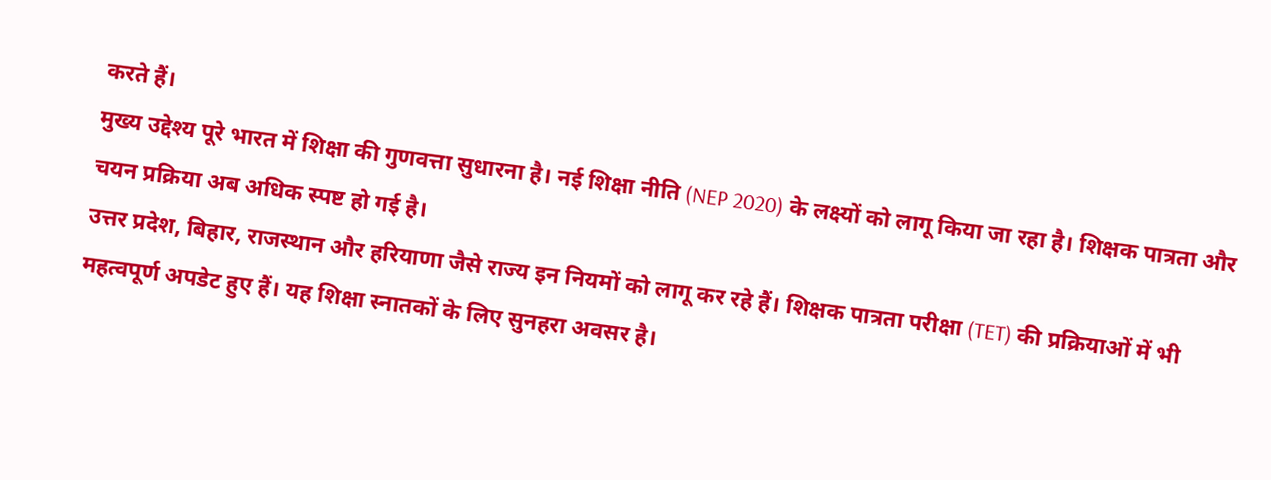करते हैं।
मुख्य उद्देश्य पूरे भारत में शिक्षा की गुणवत्ता सुधारना है। नई शिक्षा नीति (NEP 2020) के लक्ष्यों को लागू किया जा रहा है। शिक्षक पात्रता और चयन प्रक्रिया अब अधिक स्पष्ट हो गई है।
उत्तर प्रदेश, बिहार, राजस्थान और हरियाणा जैसे राज्य इन नियमों को लागू कर रहे हैं। शिक्षक पात्रता परीक्षा (TET) की प्रक्रियाओं में भी महत्वपूर्ण अपडेट हुए हैं। यह शिक्षा स्नातकों के लिए सुनहरा अवसर है।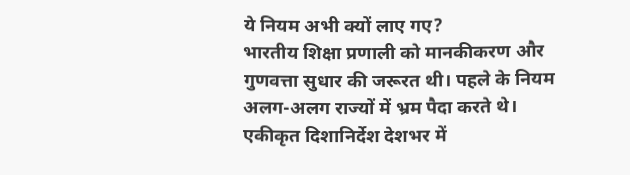ये नियम अभी क्यों लाए गए?
भारतीय शिक्षा प्रणाली को मानकीकरण और गुणवत्ता सुधार की जरूरत थी। पहले के नियम अलग-अलग राज्यों में भ्रम पैदा करते थे। एकीकृत दिशानिर्देश देशभर में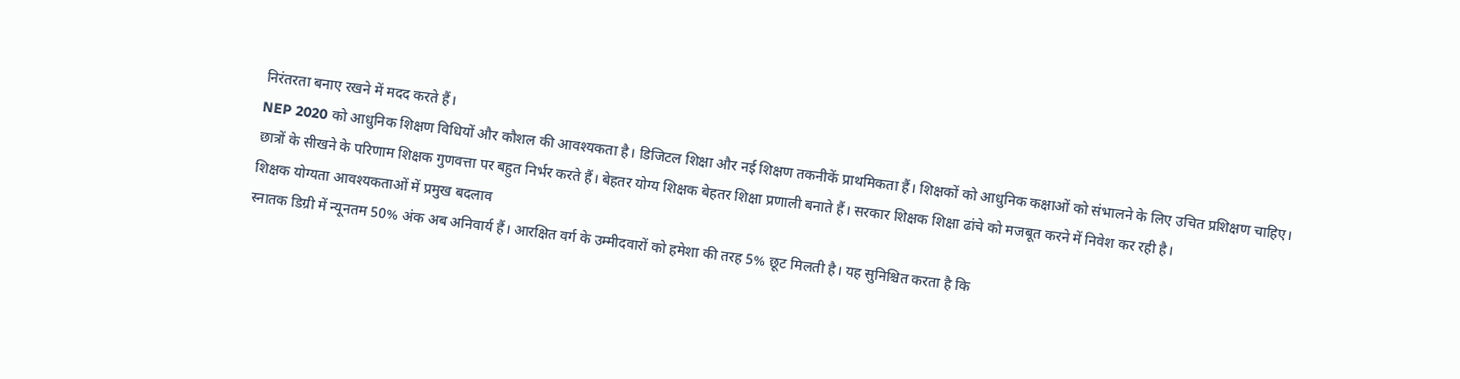निरंतरता बनाए रखने में मदद करते हैं।
NEP 2020 को आधुनिक शिक्षण विधियों और कौशल की आवश्यकता है। डिजिटल शिक्षा और नई शिक्षण तकनीकें प्राथमिकता हैं। शिक्षकों को आधुनिक कक्षाओं को संभालने के लिए उचित प्रशिक्षण चाहिए।
छात्रों के सीखने के परिणाम शिक्षक गुणवत्ता पर बहुत निर्भर करते हैं। बेहतर योग्य शिक्षक बेहतर शिक्षा प्रणाली बनाते हैं। सरकार शिक्षक शिक्षा ढांचे को मजबूत करने में निवेश कर रही है।
शिक्षक योग्यता आवश्यकताओं में प्रमुख बदलाव
स्नातक डिग्री में न्यूनतम 50% अंक अब अनिवार्य हैं। आरक्षित वर्ग के उम्मीदवारों को हमेशा की तरह 5% छूट मिलती है। यह सुनिश्चित करता है कि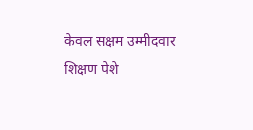केवल सक्षम उम्मीदवार शिक्षण पेशे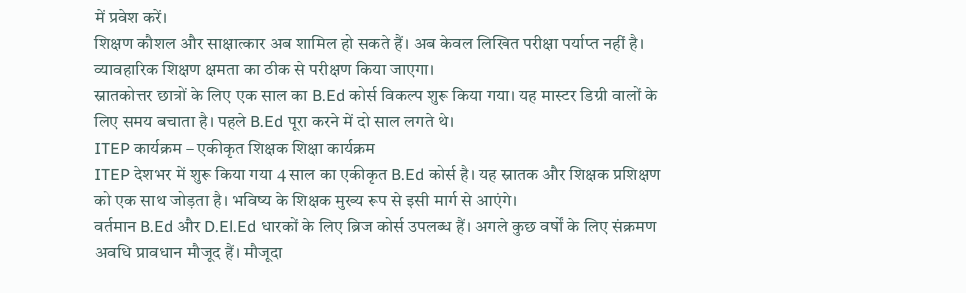में प्रवेश करें।
शिक्षण कौशल और साक्षात्कार अब शामिल हो सकते हैं। अब केवल लिखित परीक्षा पर्याप्त नहीं है। व्यावहारिक शिक्षण क्षमता का ठीक से परीक्षण किया जाएगा।
स्नातकोत्तर छात्रों के लिए एक साल का B.Ed कोर्स विकल्प शुरू किया गया। यह मास्टर डिग्री वालों के लिए समय बचाता है। पहले B.Ed पूरा करने में दो साल लगते थे।
ITEP कार्यक्रम – एकीकृत शिक्षक शिक्षा कार्यक्रम
ITEP देशभर में शुरू किया गया 4 साल का एकीकृत B.Ed कोर्स है। यह स्नातक और शिक्षक प्रशिक्षण को एक साथ जोड़ता है। भविष्य के शिक्षक मुख्य रूप से इसी मार्ग से आएंगे।
वर्तमान B.Ed और D.El.Ed धारकों के लिए ब्रिज कोर्स उपलब्ध हैं। अगले कुछ वर्षों के लिए संक्रमण अवधि प्रावधान मौजूद हैं। मौजूदा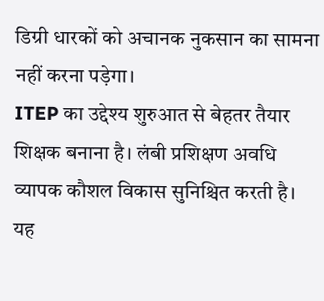डिग्री धारकों को अचानक नुकसान का सामना नहीं करना पड़ेगा।
ITEP का उद्देश्य शुरुआत से बेहतर तैयार शिक्षक बनाना है। लंबी प्रशिक्षण अवधि व्यापक कौशल विकास सुनिश्चित करती है। यह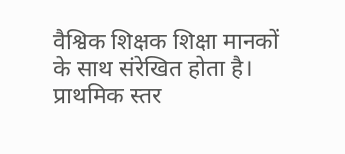वैश्विक शिक्षक शिक्षा मानकों के साथ संरेखित होता है।
प्राथमिक स्तर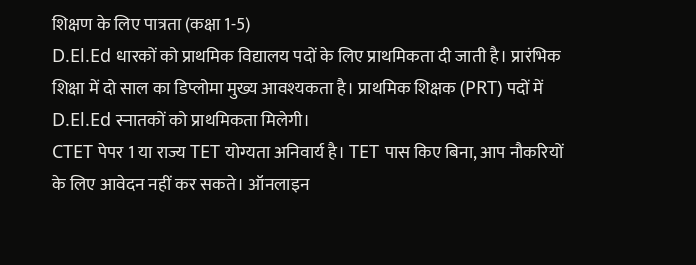शिक्षण के लिए पात्रता (कक्षा 1-5)
D.El.Ed धारकों को प्राथमिक विद्यालय पदों के लिए प्राथमिकता दी जाती है। प्रारंभिक शिक्षा में दो साल का डिप्लोमा मुख्य आवश्यकता है। प्राथमिक शिक्षक (PRT) पदों में D.El.Ed स्नातकों को प्राथमिकता मिलेगी।
CTET पेपर 1 या राज्य TET योग्यता अनिवार्य है। TET पास किए बिना, आप नौकरियों के लिए आवेदन नहीं कर सकते। ऑनलाइन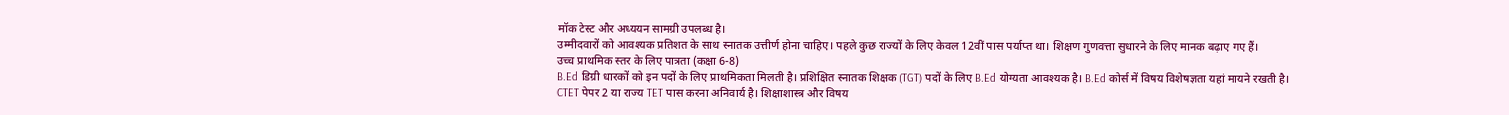मॉक टेस्ट और अध्ययन सामग्री उपलब्ध है।
उम्मीदवारों को आवश्यक प्रतिशत के साथ स्नातक उत्तीर्ण होना चाहिए। पहले कुछ राज्यों के लिए केवल 12वीं पास पर्याप्त था। शिक्षण गुणवत्ता सुधारने के लिए मानक बढ़ाए गए हैं।
उच्च प्राथमिक स्तर के लिए पात्रता (कक्षा 6-8)
B.Ed डिग्री धारकों को इन पदों के लिए प्राथमिकता मिलती है। प्रशिक्षित स्नातक शिक्षक (TGT) पदों के लिए B.Ed योग्यता आवश्यक है। B.Ed कोर्स में विषय विशेषज्ञता यहां मायने रखती है।
CTET पेपर 2 या राज्य TET पास करना अनिवार्य है। शिक्षाशास्त्र और विषय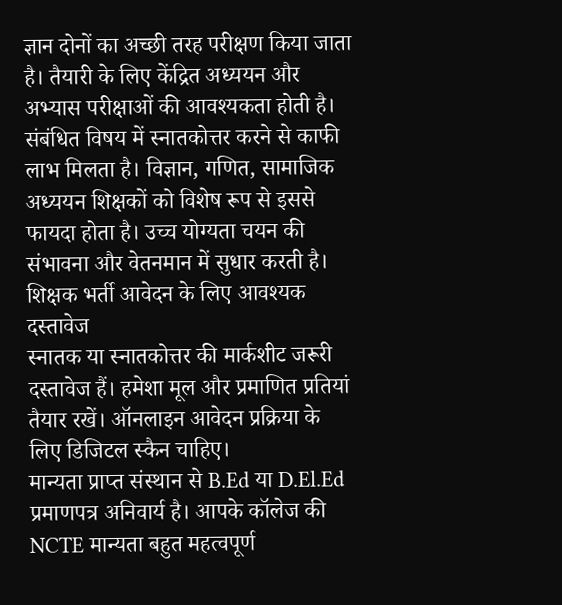ज्ञान दोनों का अच्छी तरह परीक्षण किया जाता है। तैयारी के लिए केंद्रित अध्ययन और अभ्यास परीक्षाओं की आवश्यकता होती है।
संबंधित विषय में स्नातकोत्तर करने से काफी लाभ मिलता है। विज्ञान, गणित, सामाजिक अध्ययन शिक्षकों को विशेष रूप से इससे फायदा होता है। उच्च योग्यता चयन की संभावना और वेतनमान में सुधार करती है।
शिक्षक भर्ती आवेदन के लिए आवश्यक दस्तावेज
स्नातक या स्नातकोत्तर की मार्कशीट जरूरी दस्तावेज हैं। हमेशा मूल और प्रमाणित प्रतियां तैयार रखें। ऑनलाइन आवेदन प्रक्रिया के लिए डिजिटल स्कैन चाहिए।
मान्यता प्राप्त संस्थान से B.Ed या D.El.Ed प्रमाणपत्र अनिवार्य है। आपके कॉलेज की NCTE मान्यता बहुत महत्वपूर्ण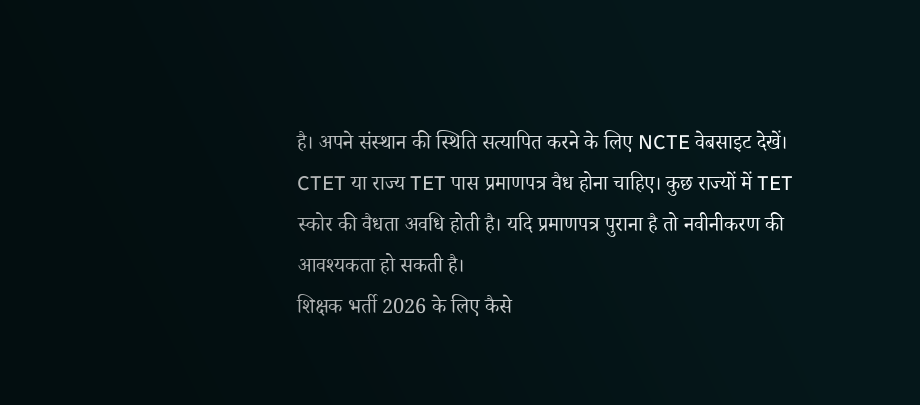है। अपने संस्थान की स्थिति सत्यापित करने के लिए NCTE वेबसाइट देखें।
CTET या राज्य TET पास प्रमाणपत्र वैध होना चाहिए। कुछ राज्यों में TET स्कोर की वैधता अवधि होती है। यदि प्रमाणपत्र पुराना है तो नवीनीकरण की आवश्यकता हो सकती है।
शिक्षक भर्ती 2026 के लिए कैसे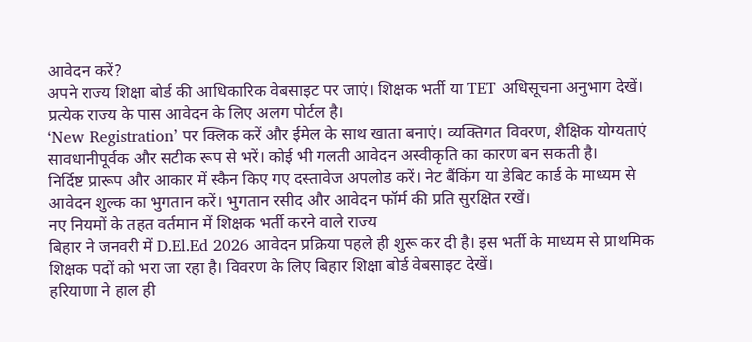आवेदन करें?
अपने राज्य शिक्षा बोर्ड की आधिकारिक वेबसाइट पर जाएं। शिक्षक भर्ती या TET अधिसूचना अनुभाग देखें। प्रत्येक राज्य के पास आवेदन के लिए अलग पोर्टल है।
‘New Registration’ पर क्लिक करें और ईमेल के साथ खाता बनाएं। व्यक्तिगत विवरण, शैक्षिक योग्यताएं सावधानीपूर्वक और सटीक रूप से भरें। कोई भी गलती आवेदन अस्वीकृति का कारण बन सकती है।
निर्दिष्ट प्रारूप और आकार में स्कैन किए गए दस्तावेज अपलोड करें। नेट बैंकिंग या डेबिट कार्ड के माध्यम से आवेदन शुल्क का भुगतान करें। भुगतान रसीद और आवेदन फॉर्म की प्रति सुरक्षित रखें।
नए नियमों के तहत वर्तमान में शिक्षक भर्ती करने वाले राज्य
बिहार ने जनवरी में D.El.Ed 2026 आवेदन प्रक्रिया पहले ही शुरू कर दी है। इस भर्ती के माध्यम से प्राथमिक शिक्षक पदों को भरा जा रहा है। विवरण के लिए बिहार शिक्षा बोर्ड वेबसाइट देखें।
हरियाणा ने हाल ही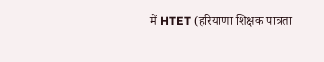में HTET (हरियाणा शिक्षक पात्रता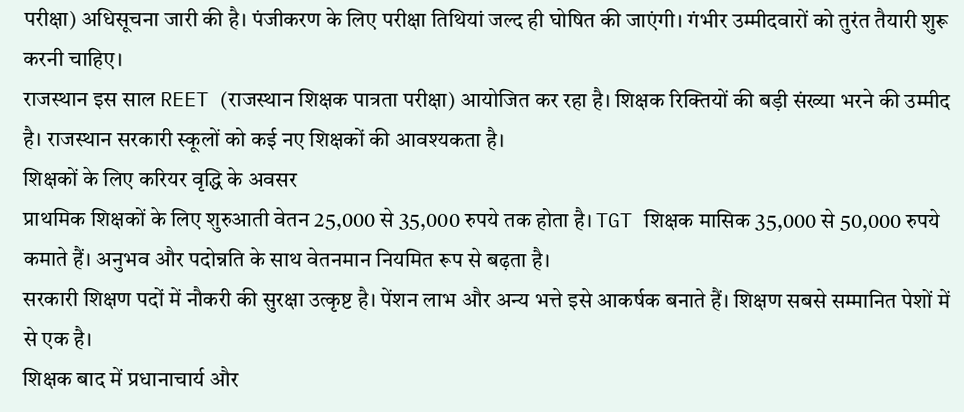परीक्षा) अधिसूचना जारी की है। पंजीकरण के लिए परीक्षा तिथियां जल्द ही घोषित की जाएंगी। गंभीर उम्मीदवारों को तुरंत तैयारी शुरू करनी चाहिए।
राजस्थान इस साल REET (राजस्थान शिक्षक पात्रता परीक्षा) आयोजित कर रहा है। शिक्षक रिक्तियों की बड़ी संख्या भरने की उम्मीद है। राजस्थान सरकारी स्कूलों को कई नए शिक्षकों की आवश्यकता है।
शिक्षकों के लिए करियर वृद्धि के अवसर
प्राथमिक शिक्षकों के लिए शुरुआती वेतन 25,000 से 35,000 रुपये तक होता है। TGT शिक्षक मासिक 35,000 से 50,000 रुपये कमाते हैं। अनुभव और पदोन्नति के साथ वेतनमान नियमित रूप से बढ़ता है।
सरकारी शिक्षण पदों में नौकरी की सुरक्षा उत्कृष्ट है। पेंशन लाभ और अन्य भत्ते इसे आकर्षक बनाते हैं। शिक्षण सबसे सम्मानित पेशों में से एक है।
शिक्षक बाद में प्रधानाचार्य और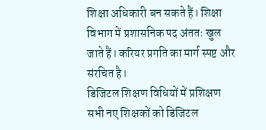शिक्षा अधिकारी बन सकते हैं। शिक्षा विभाग में प्रशासनिक पद अंततः खुल जाते हैं। करियर प्रगति का मार्ग स्पष्ट और संरचित है।
डिजिटल शिक्षण विधियों में प्रशिक्षण
सभी नए शिक्षकों को डिजिटल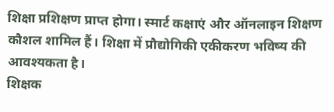शिक्षा प्रशिक्षण प्राप्त होगा। स्मार्ट कक्षाएं और ऑनलाइन शिक्षण कौशल शामिल हैं। शिक्षा में प्रौद्योगिकी एकीकरण भविष्य की आवश्यकता है।
शिक्षक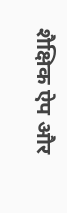शैक्षिक ऐप और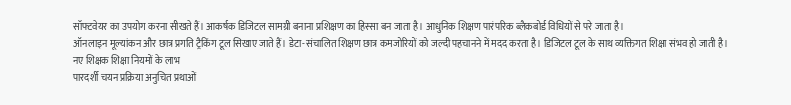सॉफ्टवेयर का उपयोग करना सीखते हैं। आकर्षक डिजिटल सामग्री बनाना प्रशिक्षण का हिस्सा बन जाता है। आधुनिक शिक्षण पारंपरिक ब्लैकबोर्ड विधियों से परे जाता है।
ऑनलाइन मूल्यांकन और छात्र प्रगति ट्रैकिंग टूल सिखाए जाते हैं। डेटा-संचालित शिक्षण छात्र कमजोरियों को जल्दी पहचानने में मदद करता है। डिजिटल टूल के साथ व्यक्तिगत शिक्षा संभव हो जाती है।
नए शिक्षक शिक्षा नियमों के लाभ
पारदर्शी चयन प्रक्रिया अनुचित प्रथाओं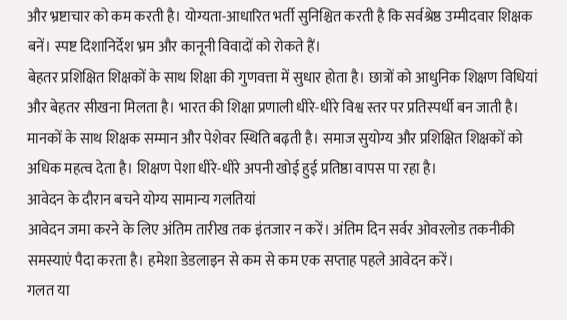और भ्रष्टाचार को कम करती है। योग्यता-आधारित भर्ती सुनिश्चित करती है कि सर्वश्रेष्ठ उम्मीदवार शिक्षक बनें। स्पष्ट दिशानिर्देश भ्रम और कानूनी विवादों को रोकते हैं।
बेहतर प्रशिक्षित शिक्षकों के साथ शिक्षा की गुणवत्ता में सुधार होता है। छात्रों को आधुनिक शिक्षण विधियां और बेहतर सीखना मिलता है। भारत की शिक्षा प्रणाली धीरे-धीरे विश्व स्तर पर प्रतिस्पर्धी बन जाती है।
मानकों के साथ शिक्षक सम्मान और पेशेवर स्थिति बढ़ती है। समाज सुयोग्य और प्रशिक्षित शिक्षकों को अधिक महत्व देता है। शिक्षण पेशा धीरे-धीरे अपनी खोई हुई प्रतिष्ठा वापस पा रहा है।
आवेदन के दौरान बचने योग्य सामान्य गलतियां
आवेदन जमा करने के लिए अंतिम तारीख तक इंतजार न करें। अंतिम दिन सर्वर ओवरलोड तकनीकी समस्याएं पैदा करता है। हमेशा डेडलाइन से कम से कम एक सप्ताह पहले आवेदन करें।
गलत या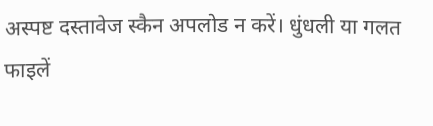अस्पष्ट दस्तावेज स्कैन अपलोड न करें। धुंधली या गलत फाइलें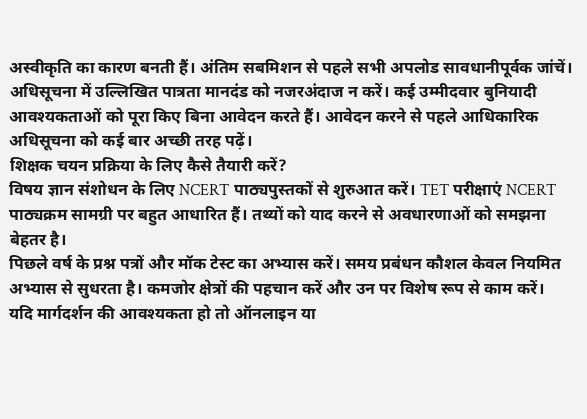अस्वीकृति का कारण बनती हैं। अंतिम सबमिशन से पहले सभी अपलोड सावधानीपूर्वक जांचें।
अधिसूचना में उल्लिखित पात्रता मानदंड को नजरअंदाज न करें। कई उम्मीदवार बुनियादी आवश्यकताओं को पूरा किए बिना आवेदन करते हैं। आवेदन करने से पहले आधिकारिक अधिसूचना को कई बार अच्छी तरह पढ़ें।
शिक्षक चयन प्रक्रिया के लिए कैसे तैयारी करें?
विषय ज्ञान संशोधन के लिए NCERT पाठ्यपुस्तकों से शुरुआत करें। TET परीक्षाएं NCERT पाठ्यक्रम सामग्री पर बहुत आधारित हैं। तथ्यों को याद करने से अवधारणाओं को समझना बेहतर है।
पिछले वर्ष के प्रश्न पत्रों और मॉक टेस्ट का अभ्यास करें। समय प्रबंधन कौशल केवल नियमित अभ्यास से सुधरता है। कमजोर क्षेत्रों की पहचान करें और उन पर विशेष रूप से काम करें।
यदि मार्गदर्शन की आवश्यकता हो तो ऑनलाइन या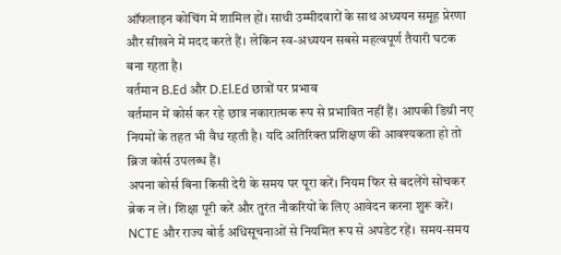ऑफलाइन कोचिंग में शामिल हों। साथी उम्मीदवारों के साथ अध्ययन समूह प्रेरणा और सीखने में मदद करते हैं। लेकिन स्व-अध्ययन सबसे महत्वपूर्ण तैयारी घटक बना रहता है।
वर्तमान B.Ed और D.El.Ed छात्रों पर प्रभाव
वर्तमान में कोर्स कर रहे छात्र नकारात्मक रूप से प्रभावित नहीं हैं। आपकी डिग्री नए नियमों के तहत भी वैध रहती है। यदि अतिरिक्त प्रशिक्षण की आवश्यकता हो तो ब्रिज कोर्स उपलब्ध हैं।
अपना कोर्स बिना किसी देरी के समय पर पूरा करें। नियम फिर से बदलेंगे सोचकर ब्रेक न लें। शिक्षा पूरी करें और तुरंत नौकरियों के लिए आवेदन करना शुरू करें।
NCTE और राज्य बोर्ड अधिसूचनाओं से नियमित रूप से अपडेट रहें। समय-समय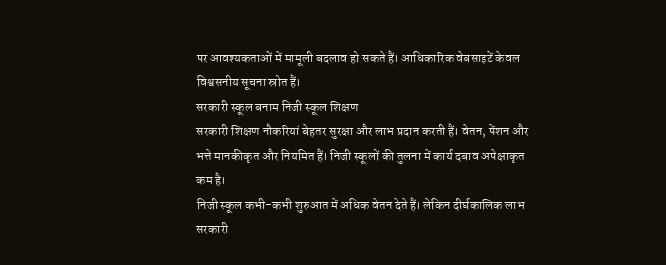पर आवश्यकताओं में मामूली बदलाव हो सकते हैं। आधिकारिक वेबसाइटें केवल विश्वसनीय सूचना स्रोत हैं।
सरकारी स्कूल बनाम निजी स्कूल शिक्षण
सरकारी शिक्षण नौकरियां बेहतर सुरक्षा और लाभ प्रदान करती हैं। वेतन, पेंशन और भत्ते मानकीकृत और नियमित हैं। निजी स्कूलों की तुलना में कार्य दबाव अपेक्षाकृत कम है।
निजी स्कूल कभी-कभी शुरुआत में अधिक वेतन देते हैं। लेकिन दीर्घकालिक लाभ सरकारी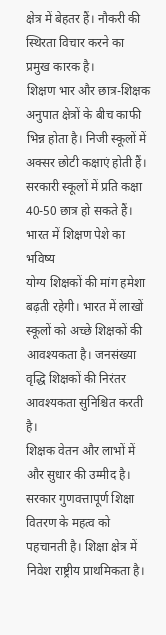क्षेत्र में बेहतर हैं। नौकरी की स्थिरता विचार करने का प्रमुख कारक है।
शिक्षण भार और छात्र-शिक्षक अनुपात क्षेत्रों के बीच काफी भिन्न होता है। निजी स्कूलों में अक्सर छोटी कक्षाएं होती हैं। सरकारी स्कूलों में प्रति कक्षा 40-50 छात्र हो सकते हैं।
भारत में शिक्षण पेशे का भविष्य
योग्य शिक्षकों की मांग हमेशा बढ़ती रहेगी। भारत में लाखों स्कूलों को अच्छे शिक्षकों की आवश्यकता है। जनसंख्या वृद्धि शिक्षकों की निरंतर आवश्यकता सुनिश्चित करती है।
शिक्षक वेतन और लाभों में और सुधार की उम्मीद है। सरकार गुणवत्तापूर्ण शिक्षा वितरण के महत्व को पहचानती है। शिक्षा क्षेत्र में निवेश राष्ट्रीय प्राथमिकता है।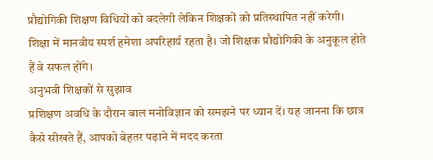प्रौद्योगिकी शिक्षण विधियों को बदलेगी लेकिन शिक्षकों को प्रतिस्थापित नहीं करेगी। शिक्षा में मानवीय स्पर्श हमेशा अपरिहार्य रहता है। जो शिक्षक प्रौद्योगिकी के अनुकूल होते हैं वे सफल होंगे।
अनुभवी शिक्षकों से सुझाव
प्रशिक्षण अवधि के दौरान बाल मनोविज्ञान को समझने पर ध्यान दें। यह जानना कि छात्र कैसे सीखते हैं, आपको बेहतर पढ़ाने में मदद करता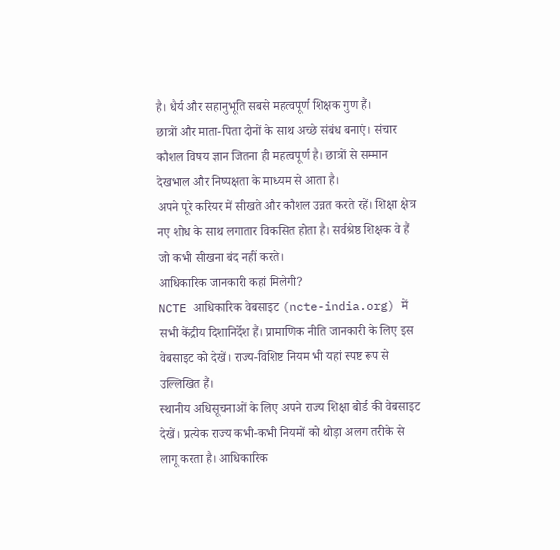है। धैर्य और सहानुभूति सबसे महत्वपूर्ण शिक्षक गुण हैं।
छात्रों और माता-पिता दोनों के साथ अच्छे संबंध बनाएं। संचार कौशल विषय ज्ञान जितना ही महत्वपूर्ण है। छात्रों से सम्मान देखभाल और निष्पक्षता के माध्यम से आता है।
अपने पूरे करियर में सीखते और कौशल उन्नत करते रहें। शिक्षा क्षेत्र नए शोध के साथ लगातार विकसित होता है। सर्वश्रेष्ठ शिक्षक वे हैं जो कभी सीखना बंद नहीं करते।
आधिकारिक जानकारी कहां मिलेगी?
NCTE आधिकारिक वेबसाइट (ncte-india.org) में सभी केंद्रीय दिशानिर्देश हैं। प्रामाणिक नीति जानकारी के लिए इस वेबसाइट को देखें। राज्य-विशिष्ट नियम भी यहां स्पष्ट रूप से उल्लिखित हैं।
स्थानीय अधिसूचनाओं के लिए अपने राज्य शिक्षा बोर्ड की वेबसाइट देखें। प्रत्येक राज्य कभी-कभी नियमों को थोड़ा अलग तरीके से लागू करता है। आधिकारिक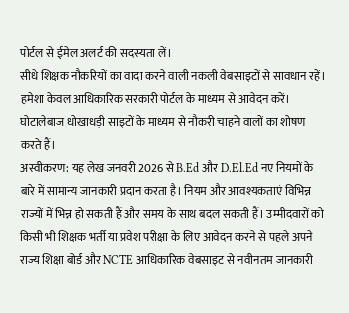पोर्टल से ईमेल अलर्ट की सदस्यता लें।
सीधे शिक्षक नौकरियों का वादा करने वाली नकली वेबसाइटों से सावधान रहें। हमेशा केवल आधिकारिक सरकारी पोर्टल के माध्यम से आवेदन करें। घोटालेबाज धोखाधड़ी साइटों के माध्यम से नौकरी चाहने वालों का शोषण करते हैं।
अस्वीकरण: यह लेख जनवरी 2026 से B.Ed और D.El.Ed नए नियमों के बारे में सामान्य जानकारी प्रदान करता है। नियम और आवश्यकताएं विभिन्न राज्यों में भिन्न हो सकती हैं और समय के साथ बदल सकती हैं। उम्मीदवारों को किसी भी शिक्षक भर्ती या प्रवेश परीक्षा के लिए आवेदन करने से पहले अपने राज्य शिक्षा बोर्ड और NCTE आधिकारिक वेबसाइट से नवीनतम जानकारी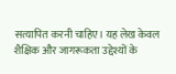सत्यापित करनी चाहिए। यह लेख केवल शैक्षिक और जागरूकता उद्देश्यों के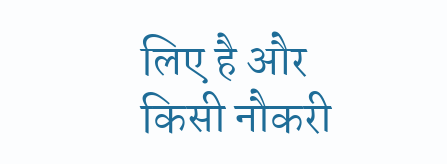लिए है और किसी नौकरी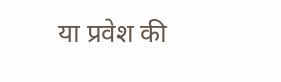या प्रवेश की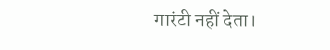गारंटी नहीं देता।